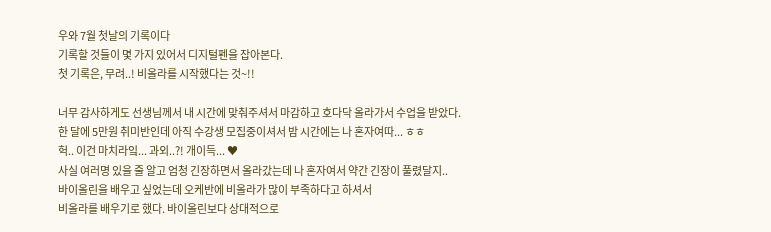우와 7월 첫날의 기록이다
기록할 것들이 몇 가지 있어서 디지털펜을 잡아본다.
첫 기록은, 무려..! 비올라를 시작했다는 것~!!

너무 감사하게도 선생님께서 내 시간에 맞춰주셔서 마감하고 호다닥 올라가서 수업을 받았다.
한 달에 5만원 취미반인데 아직 수강생 모집중이셔서 밤 시간에는 나 혼자여따... ㅎㅎ
헉.. 이건 마치라잌... 과외..?! 개이득... ♥
사실 여러명 있을 줄 알고 엄청 긴장하면서 올라갔는데 나 혼자여서 약간 긴장이 풀렸달지..
바이올린을 배우고 싶었는데 오케반에 비올라가 많이 부족하다고 하셔서
비올라를 배우기로 했다. 바이올린보다 상대적으로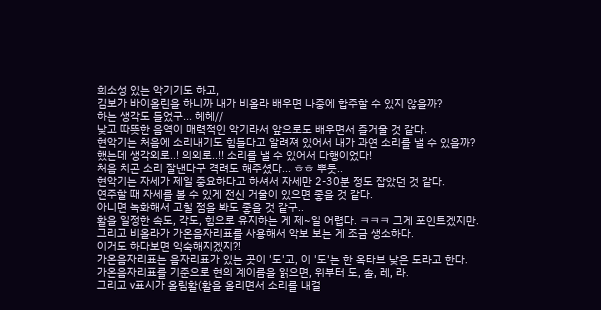희소성 있는 악기기도 하고,
김보가 바이올린을 하니까 내가 비올라 배우면 나중에 합주할 수 있지 않을까?
하는 생각도 들었구... 헤헤//
낮고 따뜻한 음역이 매력적인 악기라서 앞으로도 배우면서 즐거울 것 같다.
현악기는 처음에 소리내기도 힘들다고 알려져 있어서 내가 과연 소리를 낼 수 있을까?
했는데 생각외로..! 의외로..!! 소리를 낼 수 있어서 다행이었다!
처음 치곤 소리 잘낸다구 격려도 해주셨다... ㅎㅎ 뿌듯..
현악기는 자세가 제일 중요하다고 하셔서 자세만 2-30분 정도 잡았던 것 같다.
연주할 때 자세를 볼 수 있게 전신 거울이 있으면 좋을 것 같다.
아니면 녹화해서 고칠 점을 봐도 좋을 것 같구..
활을 일정한 속도, 각도, 힘으로 유지하는 게 제~일 어렵다. ㅋㅋㅋ 그게 포인트겠지만.
그리고 비올라가 가온음자리표를 사용해서 악보 보는 게 조금 생소하다.
이거도 하다보면 익숙해지겠지?!
가온음자리표는 음자리표가 있는 곳이 '도'고, 이 '도'는 한 옥타브 낮은 도라고 한다.
가온음자리표를 기준으로 현의 계이름을 읽으면, 위부터 도, 솔, 레, 라.
그리고 v표시가 올림활(활을 올리면서 소리를 내걸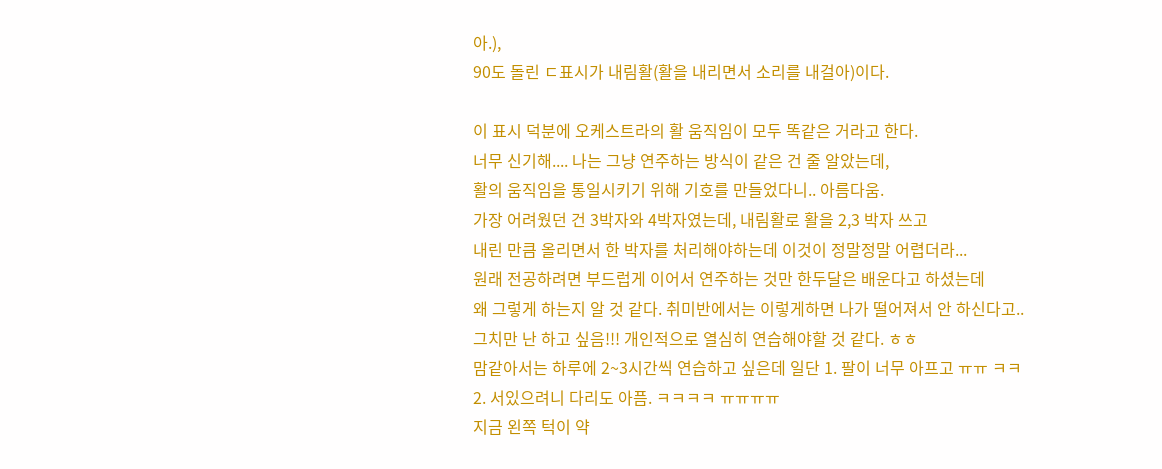아.),
90도 돌린 ㄷ표시가 내림활(활을 내리면서 소리를 내걸아)이다.

이 표시 덕분에 오케스트라의 활 움직임이 모두 똑같은 거라고 한다.
너무 신기해.... 나는 그냥 연주하는 방식이 같은 건 줄 알았는데,
활의 움직임을 통일시키기 위해 기호를 만들었다니.. 아름다움.
가장 어려웠던 건 3박자와 4박자였는데, 내림활로 활을 2,3 박자 쓰고
내린 만큼 올리면서 한 박자를 처리해야하는데 이것이 정말정말 어렵더라...
원래 전공하려면 부드럽게 이어서 연주하는 것만 한두달은 배운다고 하셨는데
왜 그렇게 하는지 알 것 같다. 취미반에서는 이렇게하면 나가 떨어져서 안 하신다고..
그치만 난 하고 싶음!!! 개인적으로 열심히 연습해야할 것 같다. ㅎㅎ
맘같아서는 하루에 2~3시간씩 연습하고 싶은데 일단 1. 팔이 너무 아프고 ㅠㅠ ㅋㅋ
2. 서있으려니 다리도 아픔. ㅋㅋㅋㅋ ㅠㅠㅠㅠ
지금 왼쪽 턱이 약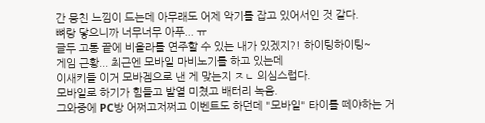간 뭉친 느낌이 드는데 아무래도 어제 악기를 잡고 있어서인 것 같다.
뼈랑 닿으니까 너무너무 아푸... ㅠ
글두 고통 끝에 비올라를 연주할 수 있는 내가 있겠지?! 하이팅하이팅~
게임 근황... 최근엔 모바일 마비노기를 하고 있는데
이새키들 이거 모바겜으로 낸 게 맞는지 ㅈㄴ 의심스럽다.
모바일로 하기가 힘들고 발열 미쳤고 배터리 녹음.
그와중에 PC방 어쩌고저쩌고 이벤트도 하던데 "모바일" 타이틀 떼야하는 거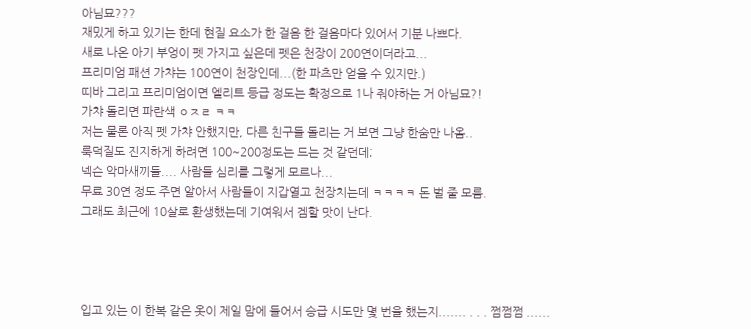아님묘???
재밌게 하고 있기는 한데 현질 요소가 한 걸음 한 걸음마다 있어서 기분 나쁘다.
새로 나온 아기 부엉이 펫 가지고 싶은데 펫은 천장이 200연이더라고...
프리미엄 패션 가챠는 100연이 천장인데...(한 파츠만 얻을 수 있지만.)
띠바 그리고 프리미엄이면 엘리트 등급 정도는 확정으로 1나 줘야하는 거 아님묘?!
가챠 돌리면 파란색 ㅇㅈㄹ ㅋㅋ
저는 물론 아직 펫 가챠 안했지만, 다른 친구들 돌리는 거 보면 그냥 한숨만 나옴..
룩덕질도 진지하게 하려면 100~200정도는 드는 것 같던데;
넥슨 악마새끼들.... 사람들 심리를 그렇게 모르나...
무료 30연 정도 주면 알아서 사람들이 지갑열고 천장치는데 ㅋㅋㅋㅋ 돈 벌 줄 모름.
그래도 최근에 10살로 환생했는데 기여워서 겜할 맛이 난다.




입고 있는 이 한복 같은 옷이 제일 맘에 들어서 승급 시도만 몇 번을 했는지....... . . . 쩜쩜쩜 ......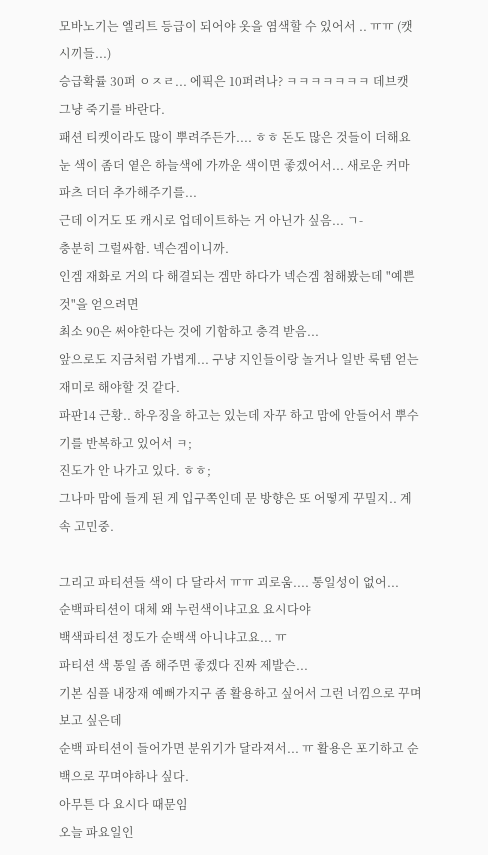모바노기는 엘리트 등급이 되어야 옷을 염색할 수 있어서 .. ㅠㅠ (캣시끼들...)
승급확률 30퍼 ㅇㅈㄹ... 에픽은 10퍼려나? ㅋㅋㅋㅋㅋㅋㅋ 데브캣 그냥 죽기를 바란다.
패션 티켓이라도 많이 뿌려주든가.... ㅎㅎ 돈도 많은 것들이 더해요
눈 색이 좀더 옅은 하늘색에 가까운 색이면 좋겠어서... 새로운 커마 파츠 더더 추가해주기를...
근데 이거도 또 캐시로 업데이트하는 거 아닌가 싶음... ㄱ-
충분히 그럴싸함. 넥슨겜이니까.
인겜 재화로 거의 다 해결되는 겜만 하다가 넥슨겜 첨해봤는데 "예쁜 것"을 얻으려면
최소 90은 써야한다는 것에 기함하고 충격 받음...
앞으로도 지금처럼 가볍게... 구냥 지인들이랑 놀거나 일반 룩템 얻는 재미로 해야할 것 같다.
파판14 근황.. 하우징을 하고는 있는데 자꾸 하고 맘에 안들어서 뿌수기를 반복하고 있어서 ㅋ;
진도가 안 나가고 있다. ㅎㅎ;
그나마 맘에 들게 된 게 입구쪽인데 문 방향은 또 어떻게 꾸밀지.. 계속 고민중.

그리고 파티션들 색이 다 달라서 ㅠㅠ 괴로움.... 통일성이 없어...
순백파티션이 대체 왜 누런색이냐고요 요시다야
백색파티션 정도가 순백색 아니냐고요... ㅠ
파티션 색 통일 좀 해주면 좋겠다 진짜 제발슨...
기본 심플 내장재 예뻐가지구 좀 활용하고 싶어서 그런 너낌으로 꾸며보고 싶은데
순백 파티션이 들어가면 분위기가 달라져서... ㅠ 활용은 포기하고 순백으로 꾸며야하나 싶다.
아무튼 다 요시다 때문임
오늘 파요일인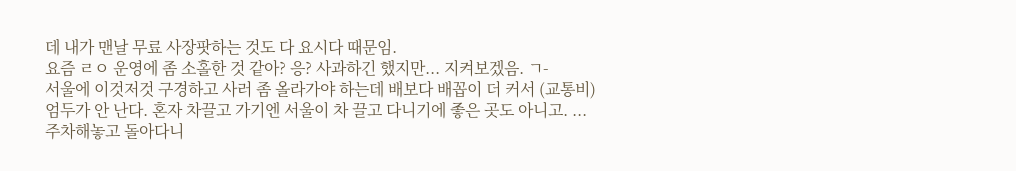데 내가 맨날 무료 사장팟하는 것도 다 요시다 때문임.
요즘 ㄹㅇ 운영에 좀 소홀한 것 같아? 응? 사과하긴 했지만... 지켜보겠음. ㄱ-
서울에 이것저것 구경하고 사러 좀 올라가야 하는데 배보다 배꼽이 더 커서 (교통비)
엄두가 안 난다. 혼자 차끌고 가기엔 서울이 차 끌고 다니기에 좋은 곳도 아니고. ...
주차해놓고 돌아다니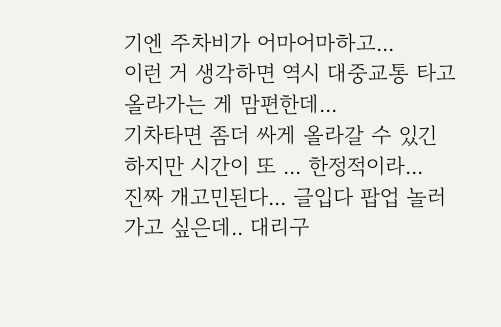기엔 주차비가 어마어마하고...
이런 거 생각하면 역시 대중교통 타고 올라가는 게 맘편한데...
기차타면 좀더 싸게 올라갈 수 있긴 하지만 시간이 또 ... 한정적이라...
진짜 개고민된다... 글입다 팝업 놀러가고 싶은데.. 대리구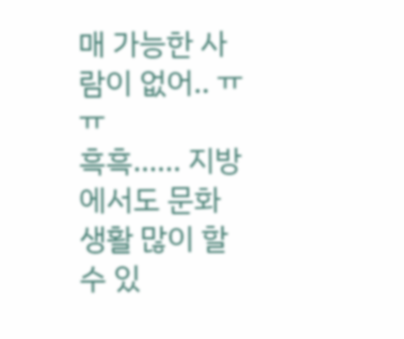매 가능한 사람이 없어.. ㅠ ㅠ
흑흑...... 지방에서도 문화 생활 많이 할 수 있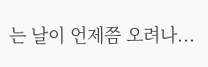는 날이 언제쯤 오려나...